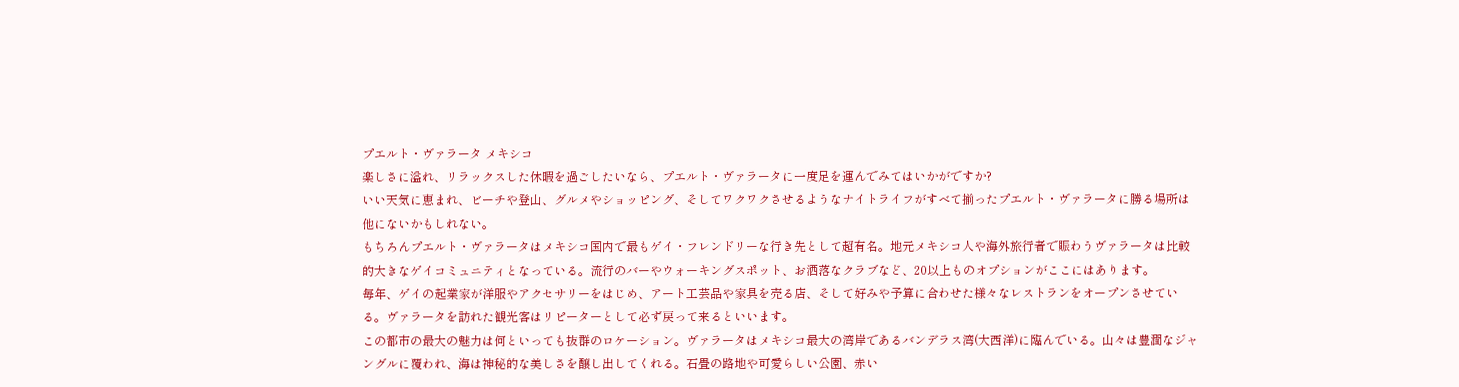プエルト・ヴァラータ メキシコ
楽しさに溢れ、リラックスした休暇を過ごしたいなら、プエルト・ヴァラータに一度足を運んでみてはいかがですか?
いい天気に恵まれ、ビーチや登山、グルメやショッピング、そしてワクワクさせるようなナイトライフがすべて揃ったプエルト・ヴァラータに勝る場所は他にないかもしれない。
もちろんプエルト・ヴァラータはメキシコ国内で最もゲイ・フレンドリーな行き先として超有名。地元メキシコ人や海外旅行者で賑わうヴァラータは比較的大きなゲイコミュニティとなっている。流行のバーやウォーキングスポット、お洒落なクラブなど、20以上ものオプションがここにはあります。
毎年、ゲイの起業家が洋服やアクセサリーをはじめ、アート工芸品や家具を売る店、そして好みや予算に合わせた様々なレストランをオープンさせている。ヴァラータを訪れた観光客はリピーターとして必ず戻って来るといいます。
この都市の最大の魅力は何といっても抜群のロケーション。ヴァラータはメキシコ最大の湾岸であるバンデラス湾(大西洋)に臨んでいる。山々は豊潤なジャングルに覆われ、海は神秘的な美しさを醸し出してくれる。石畳の路地や可愛らしい公園、赤い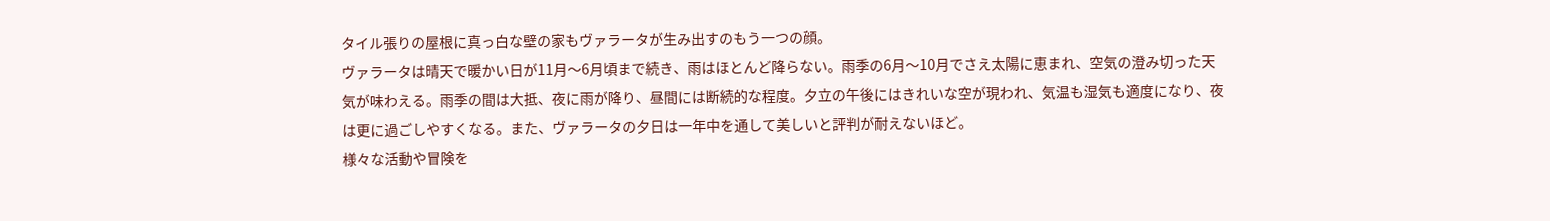タイル張りの屋根に真っ白な壁の家もヴァラータが生み出すのもう一つの顔。
ヴァラータは晴天で暖かい日が11月〜6月頃まで続き、雨はほとんど降らない。雨季の6月〜10月でさえ太陽に恵まれ、空気の澄み切った天気が味わえる。雨季の間は大抵、夜に雨が降り、昼間には断続的な程度。夕立の午後にはきれいな空が現われ、気温も湿気も適度になり、夜は更に過ごしやすくなる。また、ヴァラータの夕日は一年中を通して美しいと評判が耐えないほど。
様々な活動や冒険を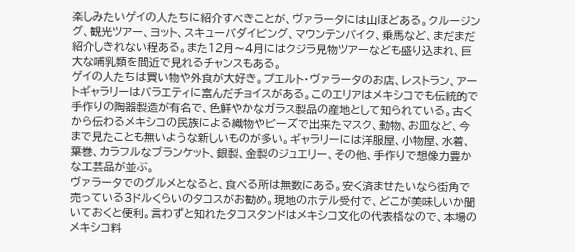楽しみたいゲイの人たちに紹介すべきことが、ヴァラータには山ほどある。クルージング、観光ツアー、ヨット、スキューバダイビング、マウンテンバイク、乗馬など、まだまだ紹介しきれない程ある。また12月〜4月にはクジラ見物ツアーなども盛り込まれ、巨大な哺乳類を間近で見れるチャンスもある。
ゲイの人たちは買い物や外食が大好き。プエルト・ヴァラータのお店、レストラン、アートギャラリーはバラエティに富んだチョイスがある。このエリアはメキシコでも伝統的で手作りの陶器製造が有名で、色鮮やかなガラス製品の産地として知られている。古くから伝わるメキシコの民族による織物やビーズで出来たマスク、動物、お皿など、今まで見たことも無いような新しいものが多い。ギャラリーには洋服屋、小物屋、水着、葉巻、カラフルなブランケット、銀製、金製のジュエリー、その他、手作りで想像力豊かな工芸品が並ぶ。
ヴァラータでのグルメとなると、食べる所は無数にある。安く済ませたいなら街角で売っている3ドルくらいのタコスがお勧め。現地のホテル受付で、どこが美味しいか聞いておくと便利。言わずと知れたタコスタンドはメキシコ文化の代表格なので、本場のメキシコ料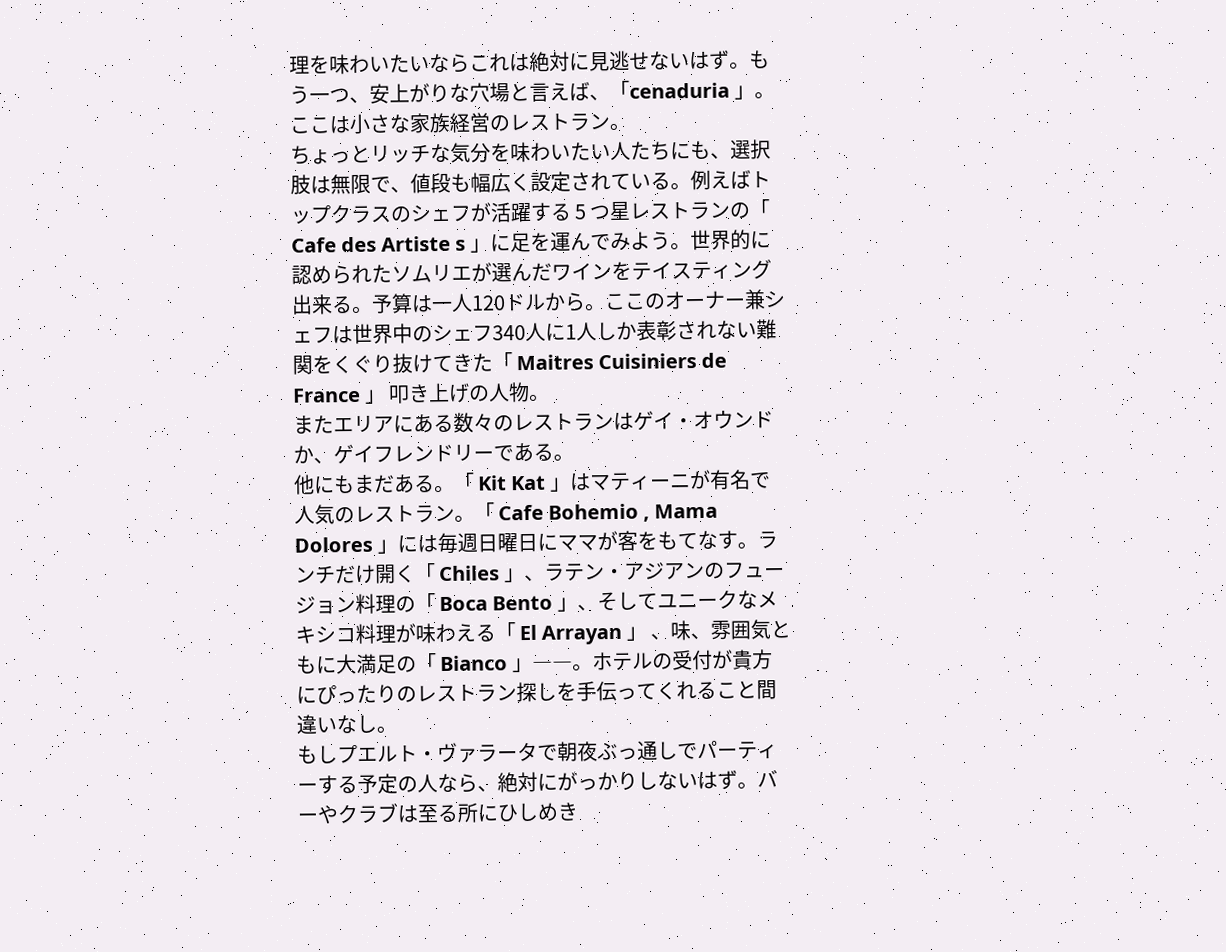理を味わいたいならこれは絶対に見逃せないはず。もう一つ、安上がりな穴場と言えば、「cenaduria 」。ここは小さな家族経営のレストラン。
ちょっとリッチな気分を味わいたい人たちにも、選択肢は無限で、値段も幅広く設定されている。例えばトップクラスのシェフが活躍する 5 つ星レストランの「 Cafe des Artiste s 」に足を運んでみよう。世界的に認められたソムリエが選んだワインをテイスティング出来る。予算は一人120ドルから。ここのオーナー兼シェフは世界中のシェフ340人に1人しか表彰されない難関をくぐり抜けてきた「 Maitres Cuisiniers de France 」 叩き上げの人物。
またエリアにある数々のレストランはゲイ・オウンドか、ゲイフレンドリーである。
他にもまだある。「 Kit Kat 」はマティーニが有名で人気のレストラン。「 Cafe Bohemio , Mama Dolores 」には毎週日曜日にママが客をもてなす。ランチだけ開く「 Chiles 」、ラテン・アジアンのフュージョン料理の「 Boca Bento 」、そしてユニークなメキシコ料理が味わえる「 El Arrayan 」 、味、雰囲気ともに大満足の「 Bianco 」――。ホテルの受付が貴方にぴったりのレストラン探しを手伝ってくれること間違いなし。
もしプエルト・ヴァラータで朝夜ぶっ通しでパーティーする予定の人なら、絶対にがっかりしないはず。バーやクラブは至る所にひしめき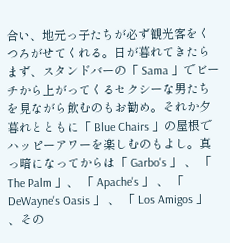合い、地元っ子たちが必ず観光客をくつろがせてくれる。日が暮れてきたらまず、スタンドバーの「 Sama 」でビーチから上がってくるセクシーな男たちを見ながら飲むのもお勧め。それか夕暮れとともに「 Blue Chairs 」の屋根でハッピーアワーを楽しむのもよし。真っ暗になってからは「 Garbo's 」 、 「 The Palm 」、 「 Apache's 」 、 「 DeWayne's Oasis 」 、 「 Los Amigos 」 、その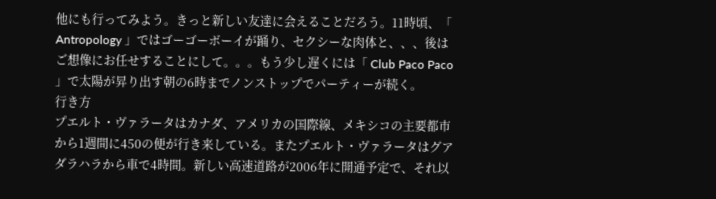他にも行ってみよう。きっと新しい友達に会えることだろう。11時頃、「 Antropology 」ではゴーゴーボーイが踊り、セクシーな肉体と、、、後はご想像にお任せすることにして。。。もう少し遅くには「 Club Paco Paco 」で太陽が昇り出す朝の6時までノンストップでパーティーが続く。
行き方
プエルト・ヴァラータはカナダ、アメリカの国際線、メキシコの主要都市から1週間に450の便が行き来している。またプエルト・ヴァラータはグアダラハラから車で4時間。新しい高速道路が2006年に開通予定で、それ以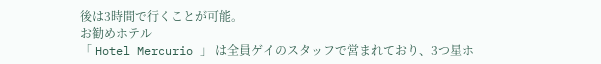後は3時間で行くことが可能。
お勧めホテル
「 Hotel Mercurio 」 は全員ゲイのスタッフで営まれており、3つ星ホ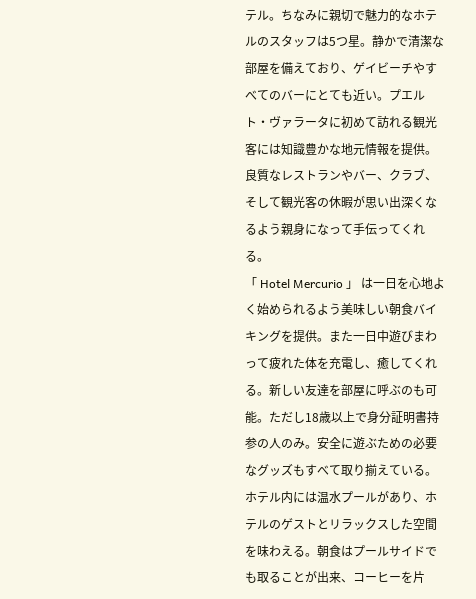テル。ちなみに親切で魅力的なホテルのスタッフは5つ星。静かで清潔な部屋を備えており、ゲイビーチやすべてのバーにとても近い。プエルト・ヴァラータに初めて訪れる観光客には知識豊かな地元情報を提供。良質なレストランやバー、クラブ、そして観光客の休暇が思い出深くなるよう親身になって手伝ってくれる。
「 Hotel Mercurio 」 は一日を心地よく始められるよう美味しい朝食バイキングを提供。また一日中遊びまわって疲れた体を充電し、癒してくれる。新しい友達を部屋に呼ぶのも可能。ただし18歳以上で身分証明書持参の人のみ。安全に遊ぶための必要なグッズもすべて取り揃えている。
ホテル内には温水プールがあり、ホテルのゲストとリラックスした空間を味わえる。朝食はプールサイドでも取ることが出来、コーヒーを片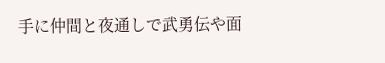手に仲間と夜通しで武勇伝や面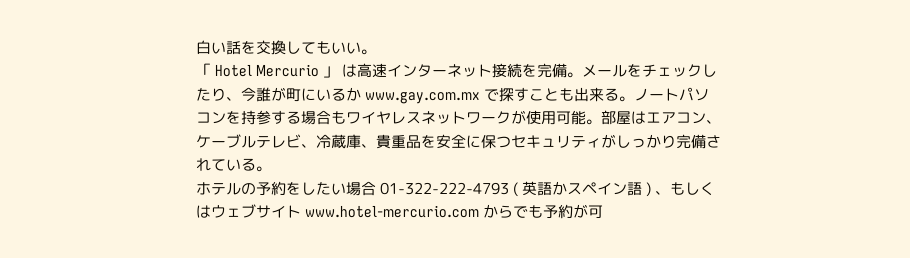白い話を交換してもいい。
「 Hotel Mercurio 」 は高速インターネット接続を完備。メールをチェックしたり、今誰が町にいるか www.gay.com.mx で探すことも出来る。ノートパソコンを持参する場合もワイヤレスネットワークが使用可能。部屋はエアコン、ケーブルテレビ、冷蔵庫、貴重品を安全に保つセキュリティがしっかり完備されている。
ホテルの予約をしたい場合 01-322-222-4793 ( 英語かスペイン語 ) 、もしくはウェブサイト www.hotel-mercurio.com からでも予約が可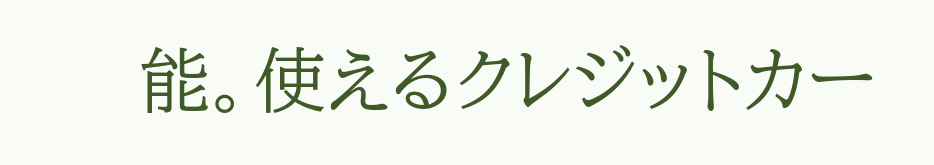能。使えるクレジットカー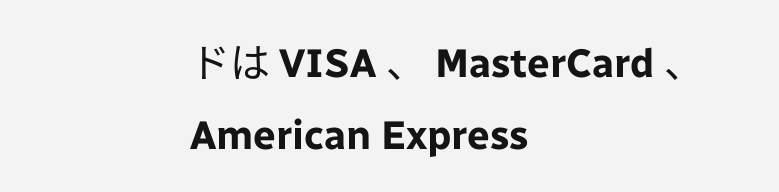ドは VISA 、 MasterCard 、 American Express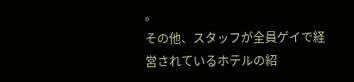。
その他、スタッフが全員ゲイで経営されているホテルの紹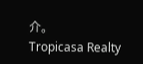介。
Tropicasa Realty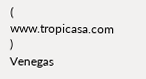( www.tropicasa.com )
Venegas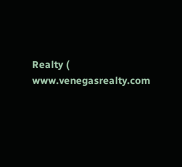Realty ( www.venegasrealty.com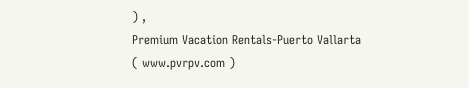) ,
Premium Vacation Rentals-Puerto Vallarta ( www.pvrpv.com )